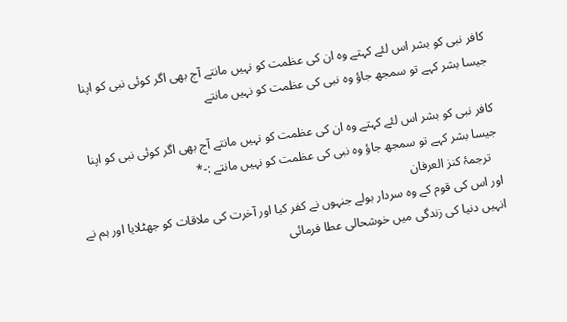کافر نبی کو بشر اس لئے کہتے وہ ان کی عظمت کو نہیں مانتے آج بھی اگر کوئی نبی کو اپنا جیسا بشر کہے تو سمجھ جاؤ وہ نبی کی عظمت کو نہیں مانتے

کافر نبی کو بشر اس لئے کہتے وہ ان کی عظمت کو نہیں مانتے آج بھی اگر کوئی نبی کو اپنا جیسا بشر کہے تو سمجھ جاؤ وہ نبی کی عظمت کو نہیں مانتے :-*
   ترجمۂ کنز العرفان
اور اس کی قوم کے وہ سردار بولے جنہوں نے کفر کیا اور آخرت کی ملاقات کو جھٹلایا اور ہم نے انہیں دنیا کی زندگی میں خوشحالی عطا فرمائی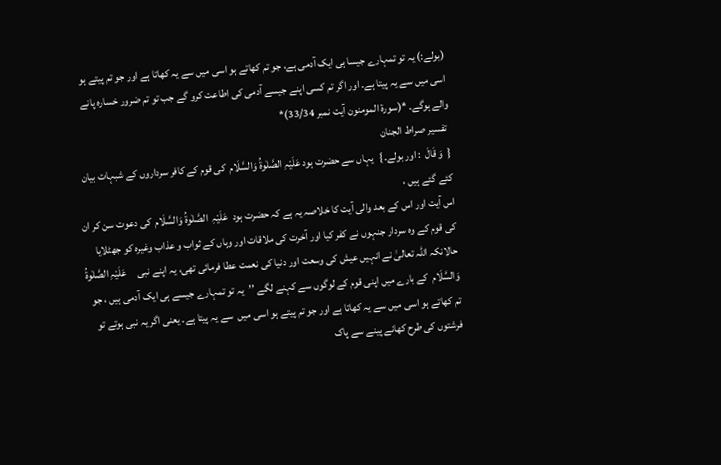(بولے:) یہ تو تمہارے جیسا ہی ایک آدمی ہے، جو تم کھاتے ہو اسی میں سے یہ کھاتا ہے اور جو تم پیتے ہو اسی میں سے یہ پیتا ہے۔ اور اگر تم کسی اپنے جیسے آدمی کی اطاعت کرو گے جب تو تم ضرور خسارہ پانے والے ہوگے۔ *(سورۃ المومنون آیت نمبر 33/34)*
 تفسیر صراط الجنان
{  وَ قَالَ  : اور بولے۔}   یہاں سے حضرت ہود عَلَیْہِ الصَّلٰوۃُ وَالسَّلَام  کی قوم کے کافر سرداروں کے شبہات بیان کئے گئے ہیں ،
اس آیت اور اس کے بعد والی آیت کا خلاصہ یہ ہے کہ حضرت ہود  عَلَیْہِ  الصَّلٰوۃُ وَالسَّلَام  کی دعوت سن کر ان کی قوم کے وہ سردار جنہوں نے کفر کیا اور آخرت کی ملاقات اور وہاں کے ثواب و عذاب وغیرہ کو جھٹلایا حالانکہ اللہ تعالیٰ نے انہیں عیش کی وسعت اور دنیا کی نعمت عطا فرمائی تھی، یہ اپنے نبی     عَلَیْہِ الصَّلٰوۃُ وَالسَّلَام  کے بارے میں اپنی قوم کے لوگوں سے کہنے لگے ’’یہ تو تمہارے جیسے ہی ایک آدمی ہیں ، جو تم کھاتے ہو اسی میں سے یہ کھاتا ہے اور جو تم پیتے ہو اسی میں  سے یہ پیتا ہے۔ یعنی اگر یہ نبی ہوتے تو فرشتوں کی طرح کھانے پینے سے پاک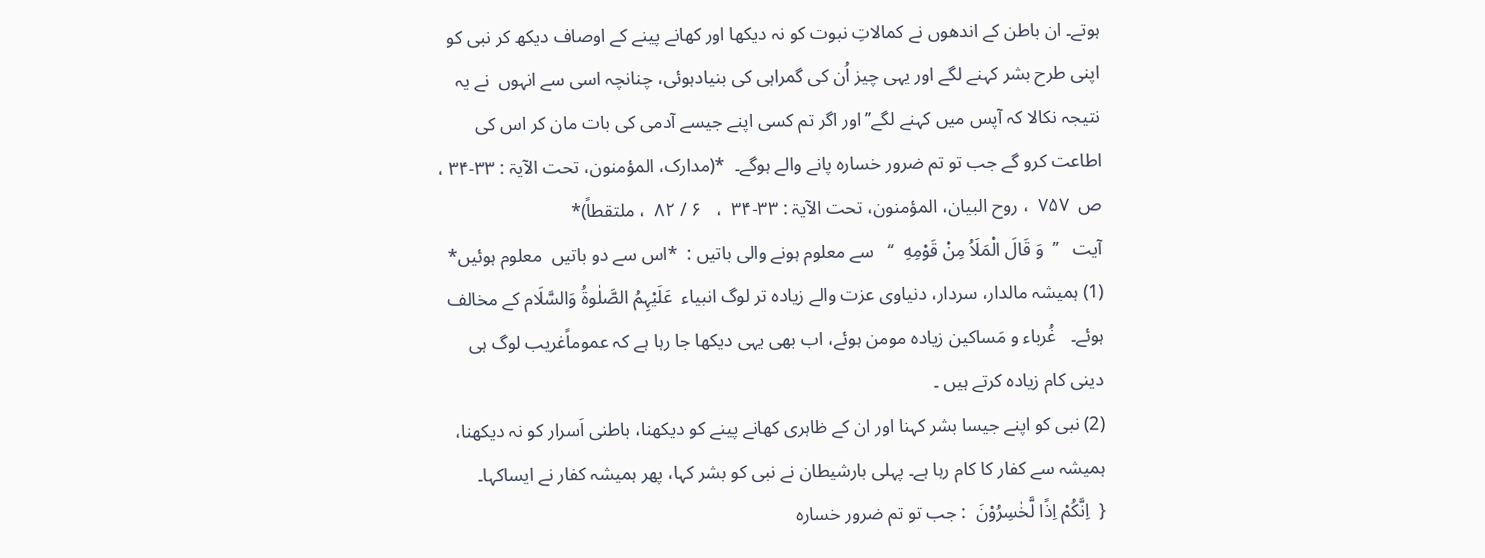ہوتے۔ ان باطن کے اندھوں نے کمالاتِ نبوت کو نہ دیکھا اور کھانے پینے کے اوصاف دیکھ کر نبی کو اپنی طرح بشر کہنے لگے اور یہی چیز اُن کی گمراہی کی بنیادہوئی، چنانچہ اسی سے انہوں  نے یہ نتیجہ نکالا کہ آپس میں کہنے لگے’’اور اگر تم کسی اپنے جیسے آدمی کی بات مان کر اس کی اطاعت کرو گے جب تو تم ضرور خسارہ پانے والے ہوگے۔  *(مدارک، المؤمنون، تحت الآیۃ : ۳۳-۳۴ ، ص  ۷۵۷  ، روح البیان، المؤمنون، تحت الآیۃ : ۳۳-۳۴  ،   ۶ / ۸۲  ، ملتقطاً)*
آیت   ’’  وَ قَالَ الْمَلَاُ مِنْ قَوْمِهِ  ‘‘   سے معلوم ہونے والی باتیں :  *اس سے دو باتیں  معلوم ہوئیں*
(1) ہمیشہ مالدار، سردار، دنیاوی عزت والے زیادہ تر لوگ انبیاء  عَلَیْہِمُ الصَّلٰوۃُ وَالسَّلَام کے مخالف ہوئے۔   غُرباء و مَساکین زیادہ مومن ہوئے، اب بھی یہی دیکھا جا رہا ہے کہ عموماًغریب لوگ ہی دینی کام زیادہ کرتے ہیں ۔
(2) نبی کو اپنے جیسا بشر کہنا اور ان کے ظاہری کھانے پینے کو دیکھنا، باطنی اَسرار کو نہ دیکھنا، ہمیشہ سے کفار کا کام رہا ہے۔ پہلی بارشیطان نے نبی کو بشر کہا، پھر ہمیشہ کفار نے ایساکہا۔
{  اِنَّكُمْ اِذًا لَّخٰسِرُوْنَ  : جب تو تم ضرور خسارہ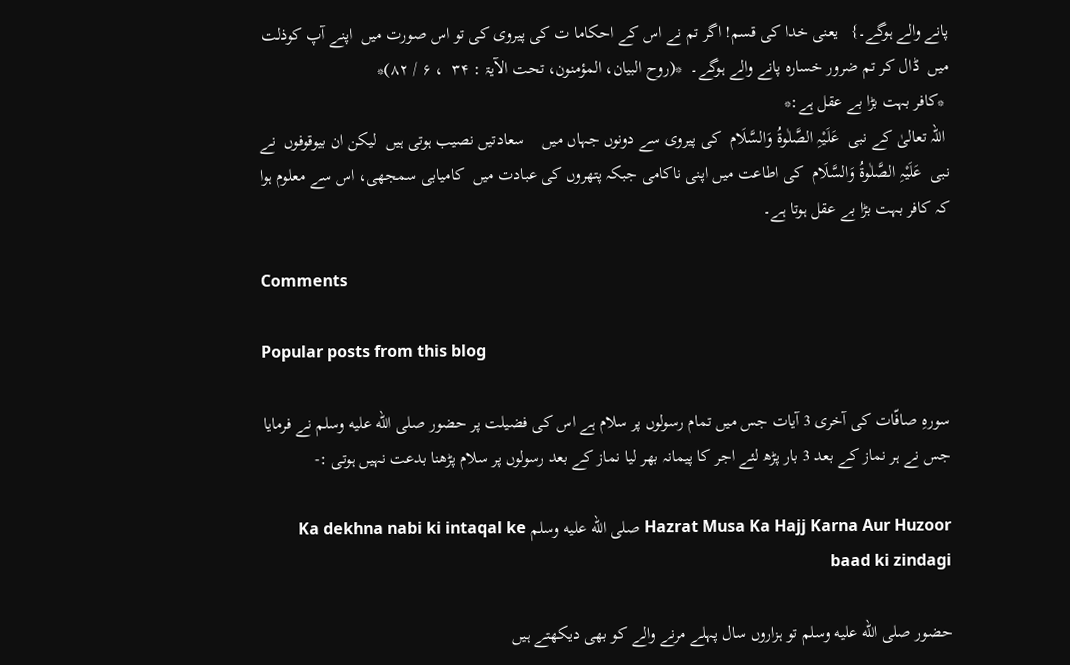پانے والے ہوگے۔}   یعنی خدا کی قسم! اگر تم نے اس کے احکاما ت کی پیروی کی تو اس صورت میں  اپنے آپ کوذلت میں  ڈال کر تم ضرور خسارہ پانے والے ہوگے۔  *(روح البیان، المؤمنون، تحت الآیۃ : ۳۴  ، ۶ / ۸۲)*
 *کافر بہت بڑا بے عقل ہے:*
 اللہ تعالیٰ کے نبی  عَلَیْہِ الصَّلٰوۃُ وَالسَّلَام  کی پیروی سے دونوں جہاں میں    سعادتیں نصیب ہوتی ہیں  لیکن ان بیوقوفوں  نے نبی  عَلَیْہِ الصَّلٰوۃُ وَالسَّلَام  کی اطاعت میں اپنی ناکامی جبکہ پتھروں کی عبادت میں  کامیابی سمجھی، اس سے معلوم ہوا کہ کافر بہت بڑا بے عقل ہوتا ہے۔

Comments

Popular posts from this blog

سورہِ صافّات کی آخری 3 آیات جس میں تمام رسولوں پر سلام ہے اس کی فضیلت پر حضور صلى الله عليه وسلم نے فرمایا جس نے ہر نماز کے بعد 3 بار پڑھ لئے اجر کا پیمانہ بھر لیا نماز کے بعد رسولوں پر سلام پڑھنا بدعت نہیں ہوتی :-

Hazrat Musa Ka Hajj Karna Aur Huzoor صلى الله عليه وسلم Ka dekhna nabi ki intaqal ke baad ki zindagi

حضور صلى الله عليه وسلم تو ہزاروں سال پہلے مرنے والے کو بھی دیکھتے ہیں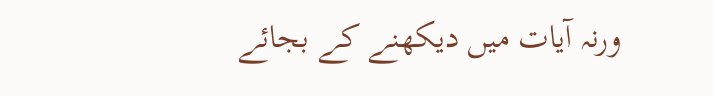ورنہ آیات میں دیکھنے کے بجائے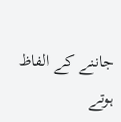جاننے کے الفاظ ہوتے